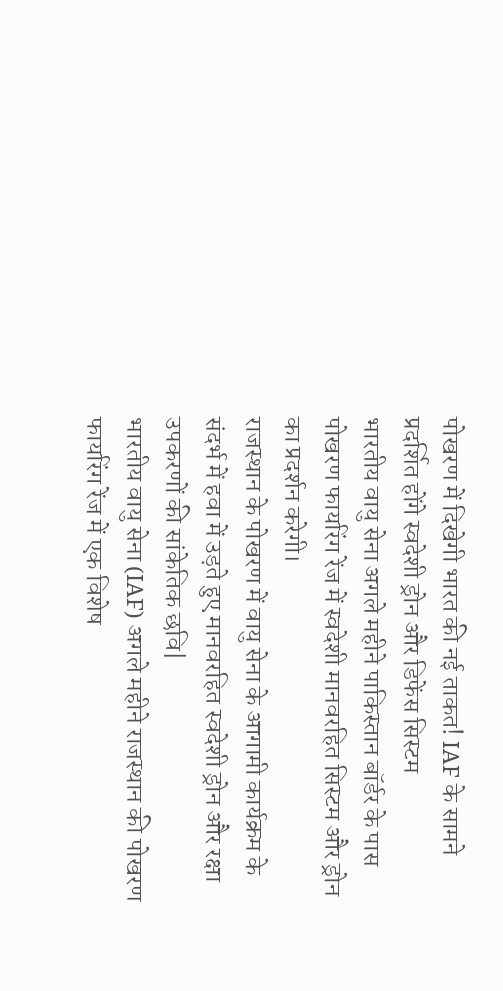पोखरण में दिखेगी भारत की नई ताकत! IAF के सामने प्रदर्शित होंगे स्वदेशी ड्रोन और डिफेंस सिस्टम
भारतीय वायु सेना अगले महीने पाकिस्तान बॉर्डर के पास पोखरण फायरिंग रेंज में स्वदेशी मानवरहित सिस्टम और ड्रोन का प्रदर्शन करेगी।
राजस्थान के पोखरण में वायु सेना के आगामी कार्यक्रम के संदर्भ में हवा में उड़ते हुए मानवरहित स्वदेशी ड्रोन और रक्षा उपकरणों की सांकेतिक छवि|
भारतीय वायु सेना (IAF) अगले महीने राजस्थान की पोखरण फायरिंग रेंज में एक विशेष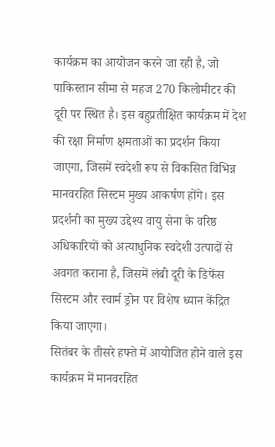कार्यक्रम का आयोजन करने जा रही है, जो पाकिस्तान सीमा से महज 270 किलोमीटर की दूरी पर स्थित है। इस बहुप्रतीक्षित कार्यक्रम में देश की रक्षा निर्माण क्षमताओं का प्रदर्शन किया जाएगा, जिसमें स्वदेशी रूप से विकसित विभिन्न मानवरहित सिस्टम मुख्य आकर्षण होंगे। इस प्रदर्शनी का मुख्य उद्देश्य वायु सेना के वरिष्ठ अधिकारियों को अत्याधुनिक स्वदेशी उत्पादों से अवगत कराना है, जिसमें लंबी दूरी के डिफेंस सिस्टम और स्वार्म ड्रोन पर विशेष ध्यान केंद्रित किया जाएगा।
सितंबर के तीसरे हफ्ते में आयोजित होने वाले इस कार्यक्रम में मानवरहित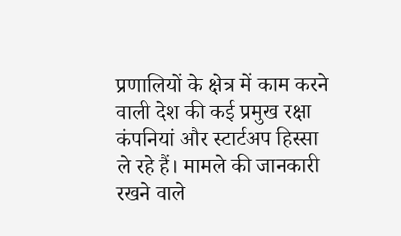प्रणालियों के क्षेत्र में काम करने वाली देश की कई प्रमुख रक्षा कंपनियां और स्टार्टअप हिस्सा ले रहे हैं। मामले की जानकारी रखने वाले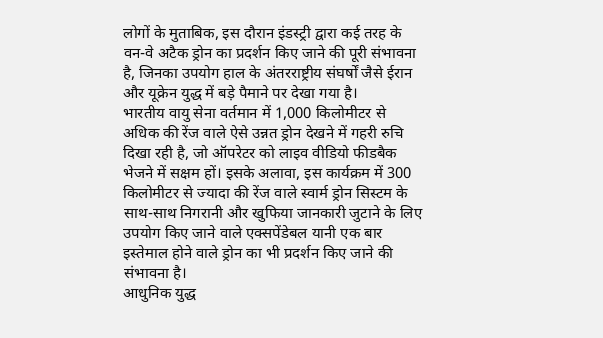लोगों के मुताबिक, इस दौरान इंडस्ट्री द्वारा कई तरह के वन-वे अटैक ड्रोन का प्रदर्शन किए जाने की पूरी संभावना है, जिनका उपयोग हाल के अंतरराष्ट्रीय संघर्षों जैसे ईरान और यूक्रेन युद्ध में बड़े पैमाने पर देखा गया है।
भारतीय वायु सेना वर्तमान में 1,000 किलोमीटर से अधिक की रेंज वाले ऐसे उन्नत ड्रोन देखने में गहरी रुचि दिखा रही है, जो ऑपरेटर को लाइव वीडियो फीडबैक भेजने में सक्षम हों। इसके अलावा, इस कार्यक्रम में 300 किलोमीटर से ज्यादा की रेंज वाले स्वार्म ड्रोन सिस्टम के साथ-साथ निगरानी और खुफिया जानकारी जुटाने के लिए उपयोग किए जाने वाले एक्सपेंडेबल यानी एक बार इस्तेमाल होने वाले ड्रोन का भी प्रदर्शन किए जाने की संभावना है।
आधुनिक युद्ध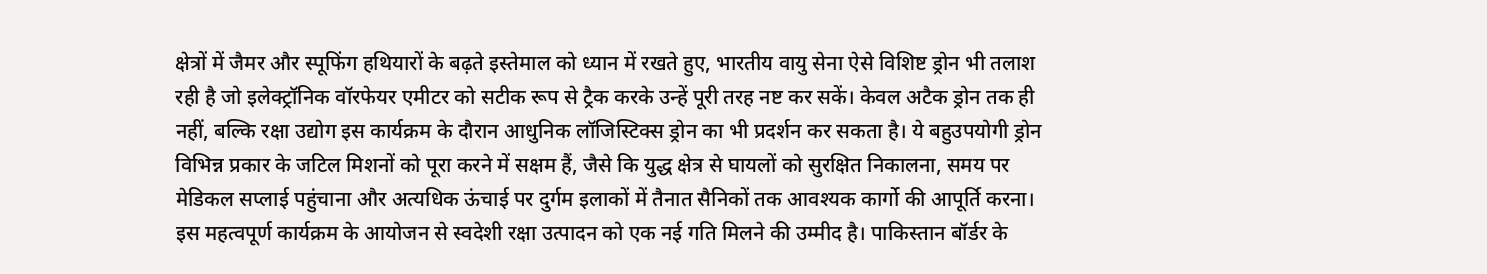क्षेत्रों में जैमर और स्पूफिंग हथियारों के बढ़ते इस्तेमाल को ध्यान में रखते हुए, भारतीय वायु सेना ऐसे विशिष्ट ड्रोन भी तलाश रही है जो इलेक्ट्रॉनिक वॉरफेयर एमीटर को सटीक रूप से ट्रैक करके उन्हें पूरी तरह नष्ट कर सकें। केवल अटैक ड्रोन तक ही नहीं, बल्कि रक्षा उद्योग इस कार्यक्रम के दौरान आधुनिक लॉजिस्टिक्स ड्रोन का भी प्रदर्शन कर सकता है। ये बहुउपयोगी ड्रोन विभिन्न प्रकार के जटिल मिशनों को पूरा करने में सक्षम हैं, जैसे कि युद्ध क्षेत्र से घायलों को सुरक्षित निकालना, समय पर मेडिकल सप्लाई पहुंचाना और अत्यधिक ऊंचाई पर दुर्गम इलाकों में तैनात सैनिकों तक आवश्यक कार्गो की आपूर्ति करना।
इस महत्वपूर्ण कार्यक्रम के आयोजन से स्वदेशी रक्षा उत्पादन को एक नई गति मिलने की उम्मीद है। पाकिस्तान बॉर्डर के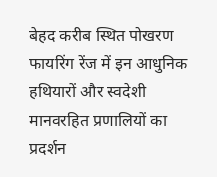बेहद करीब स्थित पोखरण फायरिंग रेंज में इन आधुनिक हथियारों और स्वदेशी मानवरहित प्रणालियों का प्रदर्शन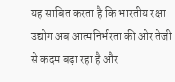यह साबित करता है कि भारतीय रक्षा उद्योग अब आत्मनिर्भरता की ओर तेजी से कदम बढ़ा रहा है और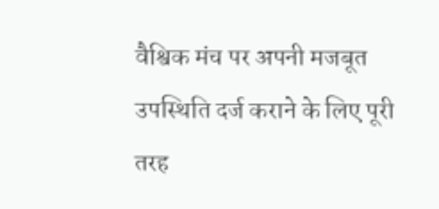वैश्विक मंच पर अपनी मजबूत उपस्थिति दर्ज कराने के लिए पूरी तरह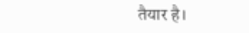तैयार है।